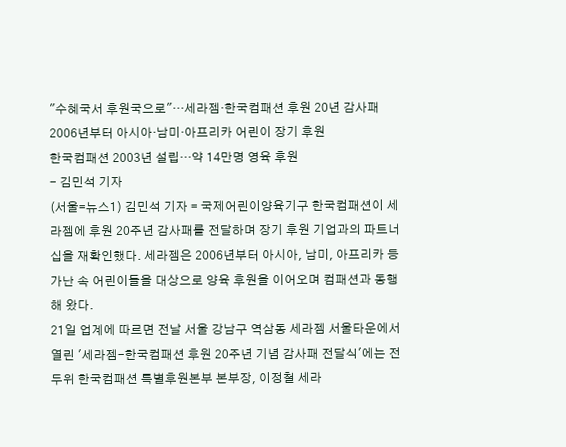"수혜국서 후원국으로"…세라젬·한국컴패션 후원 20년 감사패
2006년부터 아시아·남미·아프리카 어린이 장기 후원
한국컴패션 2003년 설립…약 14만명 영육 후원
- 김민석 기자
(서울=뉴스1) 김민석 기자 = 국제어린이양육기구 한국컴패션이 세라젬에 후원 20주년 감사패를 전달하며 장기 후원 기업과의 파트너십을 재확인했다. 세라젬은 2006년부터 아시아, 남미, 아프리카 등 가난 속 어린이들을 대상으로 양육 후원을 이어오며 컴패션과 동행해 왔다.
21일 업계에 따르면 전날 서울 강남구 역삼동 세라젬 서울타운에서 열린 '세라젬-한국컴패션 후원 20주년 기념 감사패 전달식'에는 전두위 한국컴패션 특별후원본부 본부장, 이정철 세라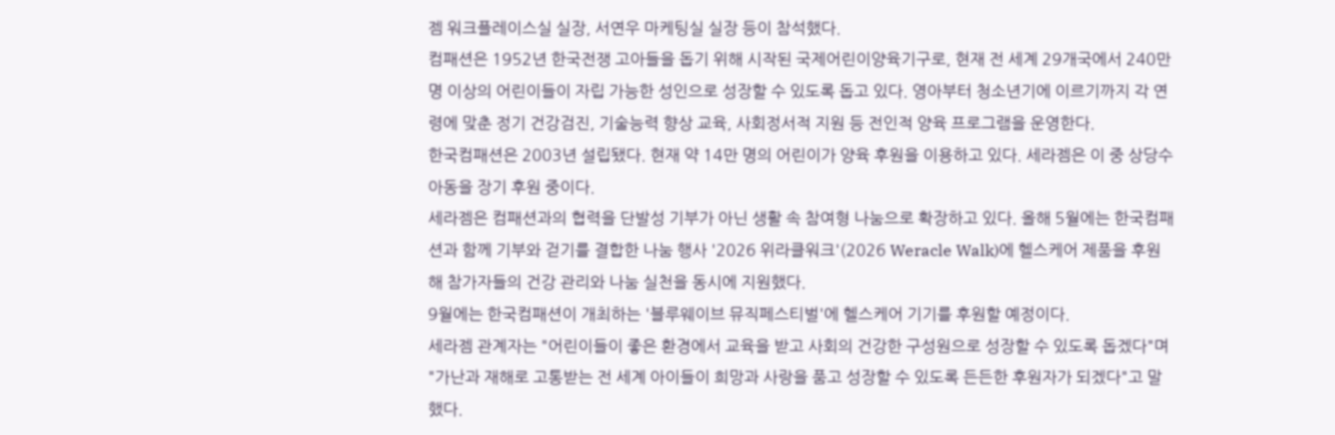젬 워크플레이스실 실장, 서연우 마케팅실 실장 등이 참석했다.
컴패션은 1952년 한국전쟁 고아들을 돕기 위해 시작된 국제어린이양육기구로, 현재 전 세계 29개국에서 240만 명 이상의 어린이들이 자립 가능한 성인으로 성장할 수 있도록 돕고 있다. 영아부터 청소년기에 이르기까지 각 연령에 맞춘 정기 건강검진, 기술능력 향상 교육, 사회정서적 지원 등 전인적 양육 프로그램을 운영한다.
한국컴패션은 2003년 설립됐다. 현재 약 14만 명의 어린이가 양육 후원을 이용하고 있다. 세라젬은 이 중 상당수 아동을 장기 후원 중이다.
세라젬은 컴패션과의 협력을 단발성 기부가 아닌 생활 속 참여형 나눔으로 확장하고 있다. 올해 5월에는 한국컴패션과 함께 기부와 걷기를 결합한 나눔 행사 '2026 위라클워크'(2026 Weracle Walk)에 헬스케어 제품을 후원해 참가자들의 건강 관리와 나눔 실천을 동시에 지원했다.
9월에는 한국컴패션이 개최하는 '블루웨이브 뮤직페스티벌'에 헬스케어 기기를 후원할 예정이다.
세라젬 관계자는 "어린이들이 좋은 환경에서 교육을 받고 사회의 건강한 구성원으로 성장할 수 있도록 돕겠다"며 "가난과 재해로 고통받는 전 세계 아이들이 희망과 사랑을 품고 성장할 수 있도록 든든한 후원자가 되겠다"고 말했다.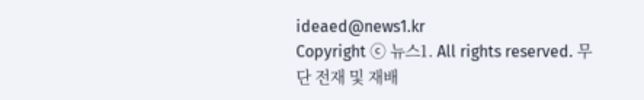ideaed@news1.kr
Copyright ⓒ 뉴스1. All rights reserved. 무단 전재 및 재배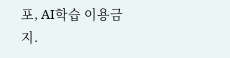포, AI학습 이용금지.